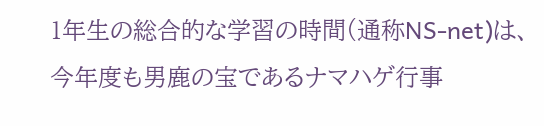1年生の総合的な学習の時間(通称NS-net)は、今年度も男鹿の宝であるナマハゲ行事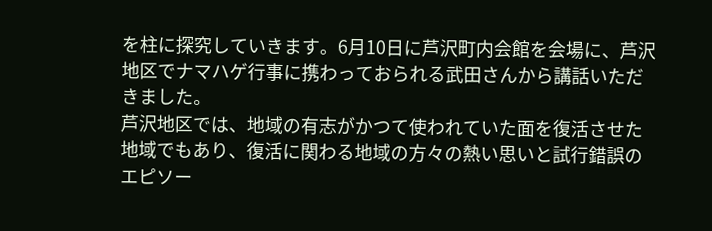を柱に探究していきます。6月10日に芦沢町内会館を会場に、芦沢地区でナマハゲ行事に携わっておられる武田さんから講話いただきました。
芦沢地区では、地域の有志がかつて使われていた面を復活させた地域でもあり、復活に関わる地域の方々の熱い思いと試行錯誤のエピソー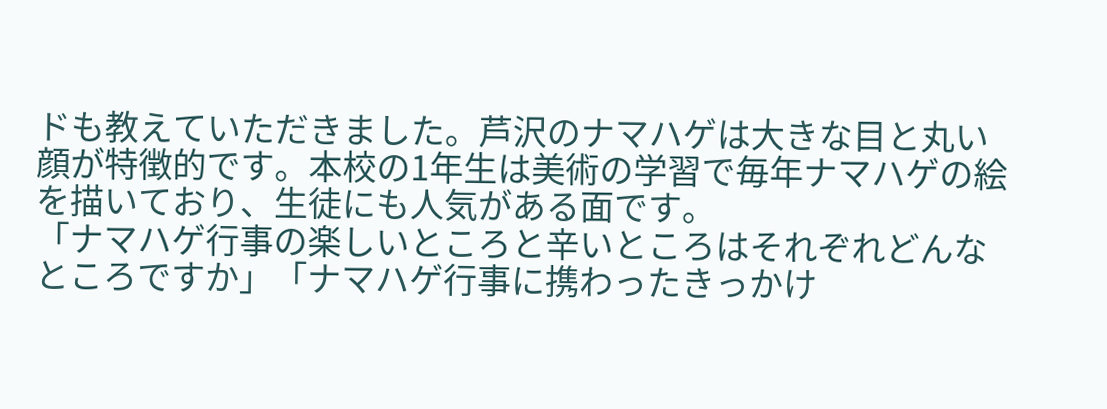ドも教えていただきました。芦沢のナマハゲは大きな目と丸い顔が特徴的です。本校の1年生は美術の学習で毎年ナマハゲの絵を描いており、生徒にも人気がある面です。
「ナマハゲ行事の楽しいところと辛いところはそれぞれどんなところですか」「ナマハゲ行事に携わったきっかけ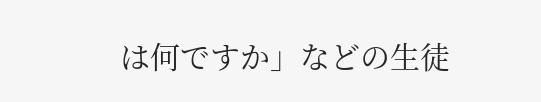は何ですか」などの生徒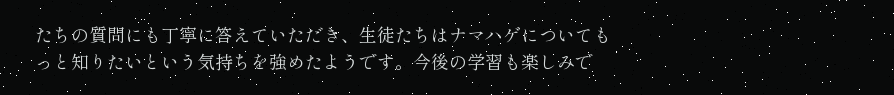たちの質問にも丁寧に答えていただき、生徒たちはナマハゲについてもっと知りたいという気持ちを強めたようです。今後の学習も楽しみで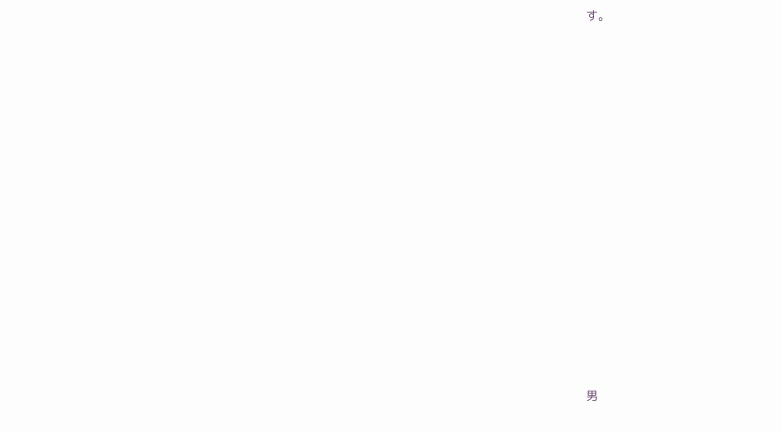す。
















男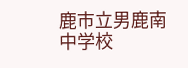鹿市立男鹿南中学校